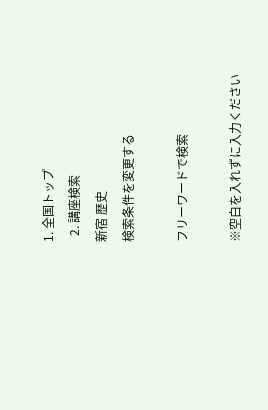1. 全国トップ
  2. 講座検索
新宿 歴史
検索条件を変更する

フリーワードで検索

※空白を入れずに入力ください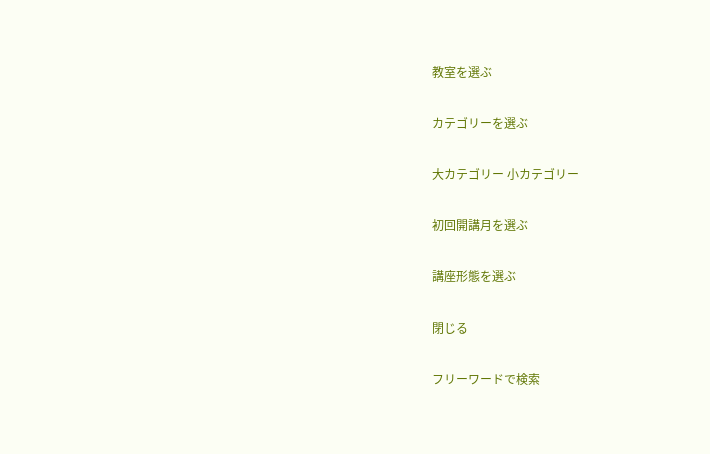教室を選ぶ

カテゴリーを選ぶ

大カテゴリー 小カテゴリー

初回開講月を選ぶ

講座形態を選ぶ

閉じる

フリーワードで検索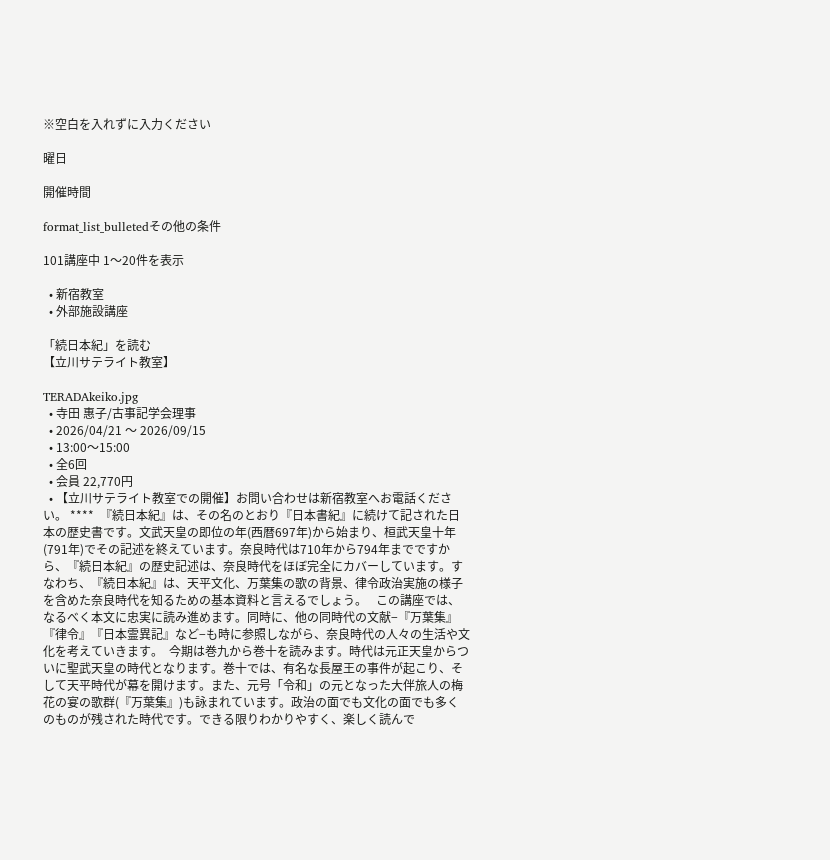※空白を入れずに入力ください

曜日

開催時間

format_list_bulletedその他の条件

101講座中 1〜20件を表示

  • 新宿教室
  • 外部施設講座

「続日本紀」を読む
【立川サテライト教室】

TERADAkeiko.jpg
  • 寺田 惠子/古事記学会理事
  • 2026/04/21 〜 2026/09/15
  • 13:00〜15:00
  • 全6回
  • 会員 22,770円
  • 【立川サテライト教室での開催】お問い合わせは新宿教室へお電話ください。 ****  『続日本紀』は、その名のとおり『日本書紀』に続けて記された日本の歴史書です。文武天皇の即位の年(西暦697年)から始まり、桓武天皇十年(791年)でその記述を終えています。奈良時代は710年から794年までですから、『続日本紀』の歴史記述は、奈良時代をほぼ完全にカバーしています。すなわち、『続日本紀』は、天平文化、万葉集の歌の背景、律令政治実施の様子を含めた奈良時代を知るための基本資料と言えるでしょう。   この講座では、なるべく本文に忠実に読み進めます。同時に、他の同時代の文献−『万葉集』『律令』『日本霊異記』など−も時に参照しながら、奈良時代の人々の生活や文化を考えていきます。  今期は巻九から巻十を読みます。時代は元正天皇からついに聖武天皇の時代となります。巻十では、有名な長屋王の事件が起こり、そして天平時代が幕を開けます。また、元号「令和」の元となった大伴旅人の梅花の宴の歌群(『万葉集』)も詠まれています。政治の面でも文化の面でも多くのものが残された時代です。できる限りわかりやすく、楽しく読んで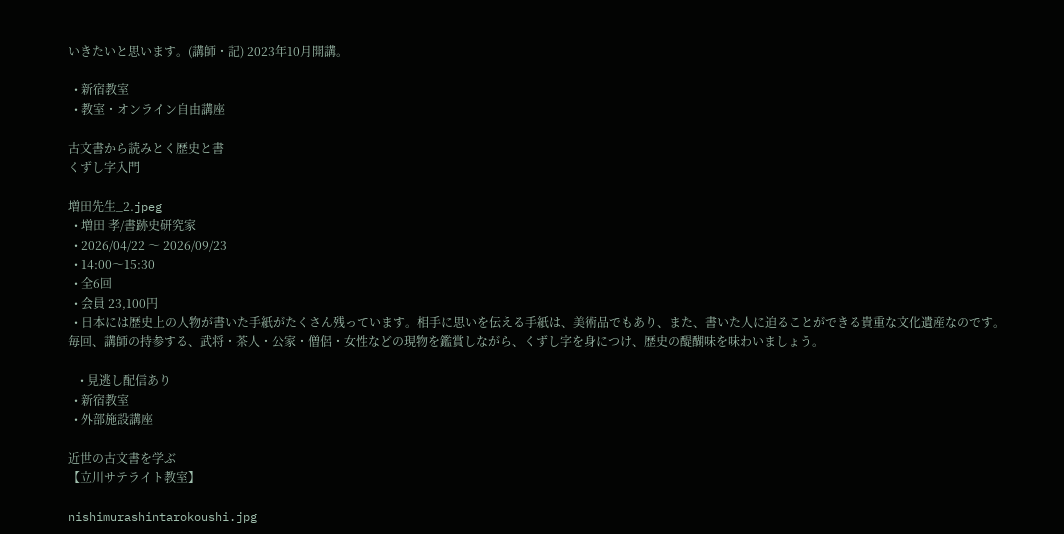いきたいと思います。(講師・記) 2023年10月開講。

  • 新宿教室
  • 教室・オンライン自由講座

古文書から読みとく歴史と書
くずし字入門

増田先生_2.jpeg
  • 増田 孝/書跡史研究家
  • 2026/04/22 〜 2026/09/23
  • 14:00〜15:30
  • 全6回
  • 会員 23,100円
  • 日本には歴史上の人物が書いた手紙がたくさん残っています。相手に思いを伝える手紙は、美術品でもあり、また、書いた人に迫ることができる貴重な文化遺産なのです。毎回、講師の持参する、武将・茶人・公家・僧侶・女性などの現物を鑑賞しながら、くずし字を身につけ、歴史の醍醐味を味わいましょう。

    • 見逃し配信あり
  • 新宿教室
  • 外部施設講座

近世の古文書を学ぶ
【立川サテライト教室】

nishimurashintarokoushi.jpg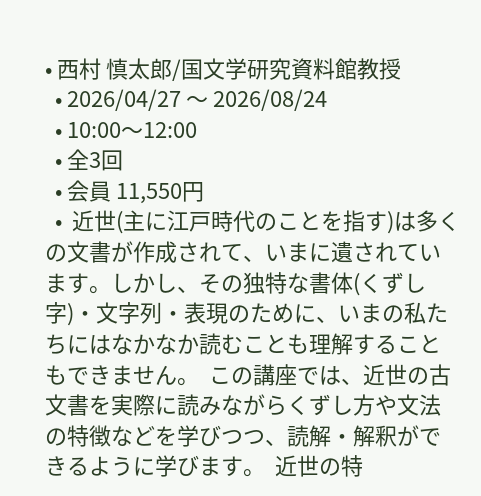• 西村 慎太郎/国文学研究資料館教授
  • 2026/04/27 〜 2026/08/24
  • 10:00〜12:00
  • 全3回
  • 会員 11,550円
  •  近世(主に江戸時代のことを指す)は多くの文書が作成されて、いまに遺されています。しかし、その独特な書体(くずし字)・文字列・表現のために、いまの私たちにはなかなか読むことも理解することもできません。  この講座では、近世の古文書を実際に読みながらくずし方や文法の特徴などを学びつつ、読解・解釈ができるように学びます。  近世の特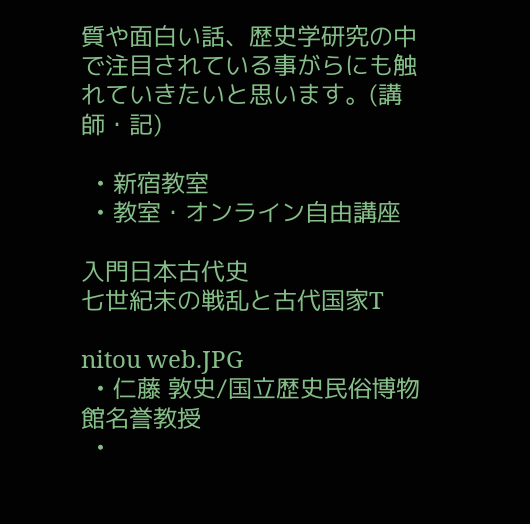質や面白い話、歴史学研究の中で注目されている事がらにも触れていきたいと思います。(講師・記)

  • 新宿教室
  • 教室・オンライン自由講座

入門日本古代史
七世紀末の戦乱と古代国家T

nitou web.JPG
  • 仁藤 敦史/国立歴史民俗博物館名誉教授
  •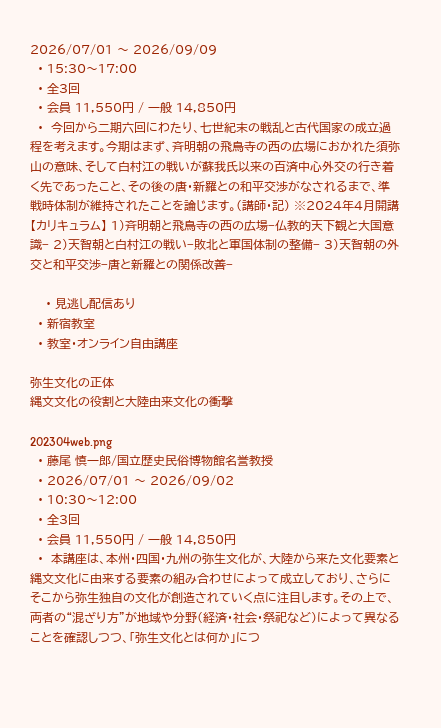2026/07/01 〜 2026/09/09
  • 15:30〜17:00
  • 全3回
  • 会員 11,550円 / 一般 14,850円
  •  今回から二期六回にわたり、七世紀末の戦乱と古代国家の成立過程を考えます。今期はまず、斉明朝の飛鳥寺の西の広場におかれた須弥山の意味、そして白村江の戦いが蘇我氏以来の百済中心外交の行き着く先であったこと、その後の唐・新羅との和平交渉がなされるまで、準戦時体制が維持されたことを論じます。(講師・記) ※2024年4月開講 【カリキュラム】 1)斉明朝と飛鳥寺の西の広場−仏教的天下観と大国意識− 2)天智朝と白村江の戦い−敗北と軍国体制の整備− 3)天智朝の外交と和平交渉−唐と新羅との関係改善−

    • 見逃し配信あり
  • 新宿教室
  • 教室・オンライン自由講座

弥生文化の正体
縄文文化の役割と大陸由来文化の衝撃

202304web.png
  • 藤尾 慎一郎/国立歴史民俗博物館名誉教授
  • 2026/07/01 〜 2026/09/02
  • 10:30〜12:00
  • 全3回
  • 会員 11,550円 / 一般 14,850円
  •  本講座は、本州・四国・九州の弥生文化が、大陸から来た文化要素と縄文文化に由来する要素の組み合わせによって成立しており、さらにそこから弥生独自の文化が創造されていく点に注目します。その上で、両者の“混ざり方”が地域や分野(経済・社会・祭祀など)によって異なることを確認しつつ、「弥生文化とは何か」につ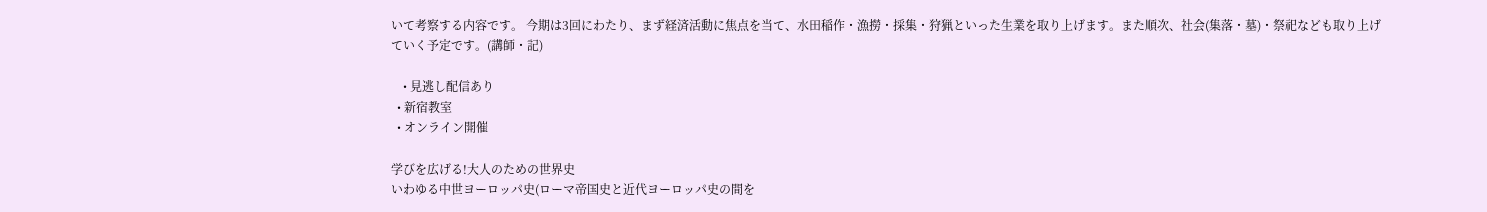いて考察する内容です。 今期は3回にわたり、まず経済活動に焦点を当て、水田稲作・漁撈・採集・狩猟といった生業を取り上げます。また順次、社会(集落・墓)・祭祀なども取り上げていく予定です。(講師・記)

    • 見逃し配信あり
  • 新宿教室
  • オンライン開催

学びを広げる!大人のための世界史
いわゆる中世ヨーロッパ史(ローマ帝国史と近代ヨーロッパ史の間を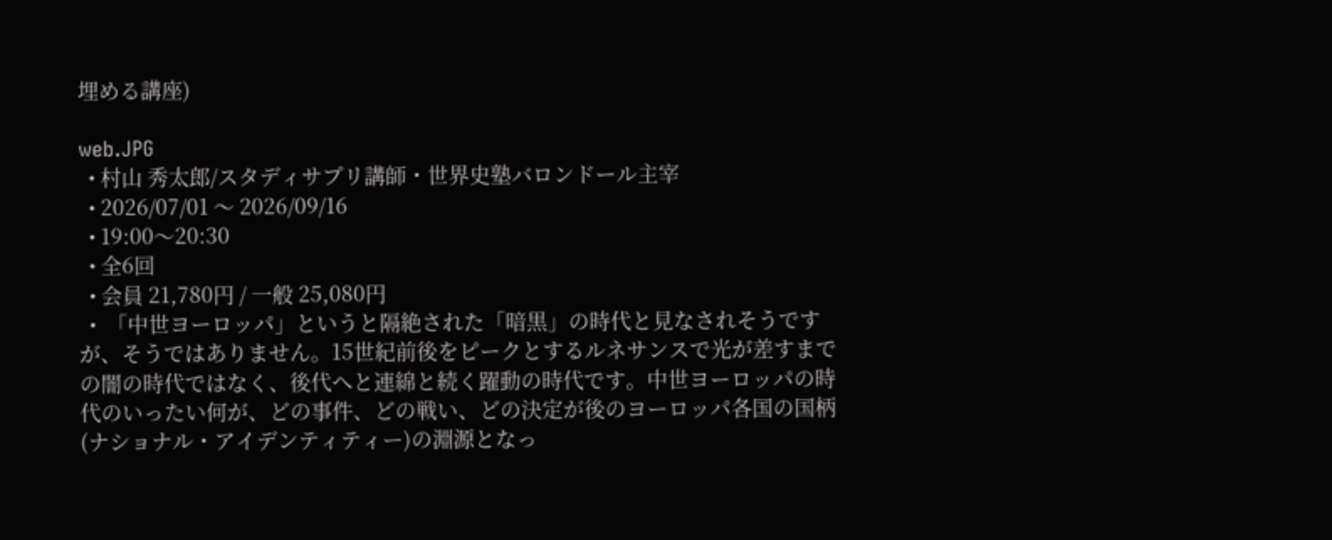埋める講座)

web.JPG
  • 村山 秀太郎/スタディサプリ講師・世界史塾バロンドール主宰
  • 2026/07/01 〜 2026/09/16
  • 19:00〜20:30
  • 全6回
  • 会員 21,780円 / 一般 25,080円
  •  「中世ヨーロッパ」というと隔絶された「暗黒」の時代と見なされそうですが、そうではありません。15世紀前後をピークとするルネサンスで光が差すまでの闇の時代ではなく、後代へと連綿と続く躍動の時代です。中世ヨーロッパの時代のいったい何が、どの事件、どの戦い、どの決定が後のヨーロッパ各国の国柄(ナショナル・アイデンティティー)の淵源となっ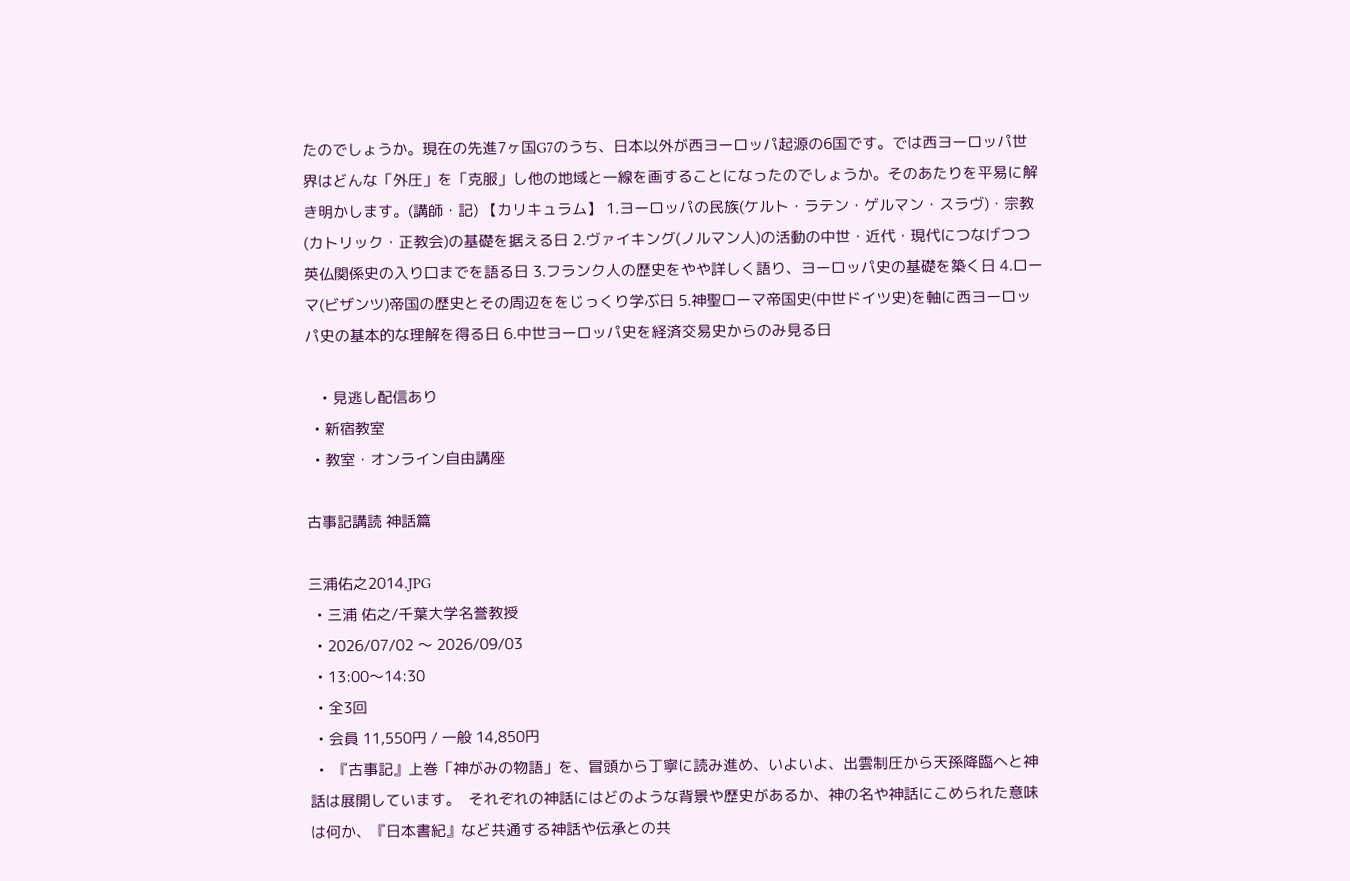たのでしょうか。現在の先進7ヶ国G7のうち、日本以外が西ヨーロッパ起源の6国です。では西ヨーロッパ世界はどんな「外圧」を「克服」し他の地域と一線を画することになったのでしょうか。そのあたりを平易に解き明かします。(講師・記) 【カリキュラム】 1.ヨーロッパの民族(ケルト・ラテン・ゲルマン・スラヴ)・宗教(カトリック・正教会)の基礎を据える日 2.ヴァイキング(ノルマン人)の活動の中世・近代・現代につなげつつ英仏関係史の入り口までを語る日 3.フランク人の歴史をやや詳しく語り、ヨーロッパ史の基礎を築く日 4.ローマ(ビザンツ)帝国の歴史とその周辺ををじっくり学ぶ日 5.神聖ローマ帝国史(中世ドイツ史)を軸に西ヨーロッパ史の基本的な理解を得る日 6.中世ヨーロッパ史を経済交易史からのみ見る日

    • 見逃し配信あり
  • 新宿教室
  • 教室・オンライン自由講座

古事記講読 神話篇

三浦佑之2014.JPG
  • 三浦 佑之/千葉大学名誉教授
  • 2026/07/02 〜 2026/09/03
  • 13:00〜14:30
  • 全3回
  • 会員 11,550円 / 一般 14,850円
  •  『古事記』上巻「神がみの物語」を、冒頭から丁寧に読み進め、いよいよ、出雲制圧から天孫降臨へと神話は展開しています。  それぞれの神話にはどのような背景や歴史があるか、神の名や神話にこめられた意味は何か、『日本書紀』など共通する神話や伝承との共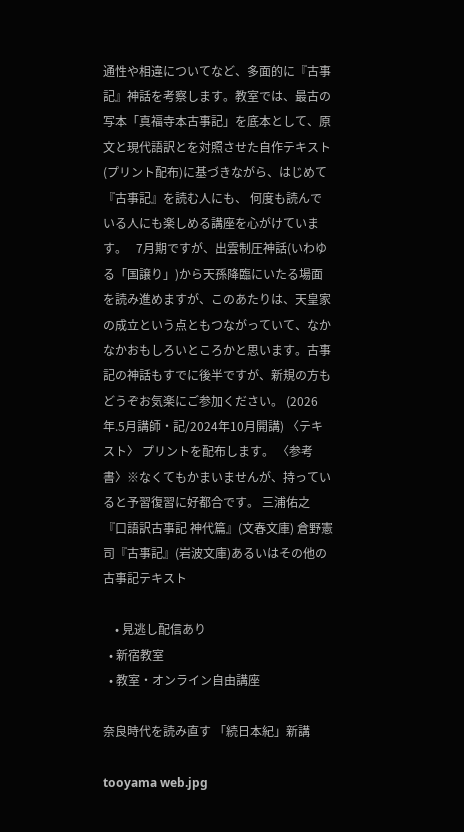通性や相違についてなど、多面的に『古事記』神話を考察します。教室では、最古の写本「真福寺本古事記」を底本として、原文と現代語訳とを対照させた自作テキスト(プリント配布)に基づきながら、はじめて『古事記』を読む人にも、 何度も読んでいる人にも楽しめる講座を心がけています。   7月期ですが、出雲制圧神話(いわゆる「国譲り」)から天孫降臨にいたる場面を読み進めますが、このあたりは、天皇家の成立という点ともつながっていて、なかなかおもしろいところかと思います。古事記の神話もすでに後半ですが、新規の方もどうぞお気楽にご参加ください。 (2026年.5月講師・記/2024年10月開講) 〈テキスト〉 プリントを配布します。 〈参考書〉※なくてもかまいませんが、持っていると予習復習に好都合です。 三浦佑之『口語訳古事記 神代篇』(文春文庫) 倉野憲司『古事記』(岩波文庫)あるいはその他の古事記テキスト

    • 見逃し配信あり
  • 新宿教室
  • 教室・オンライン自由講座

奈良時代を読み直す 「続日本紀」新講

tooyama web.jpg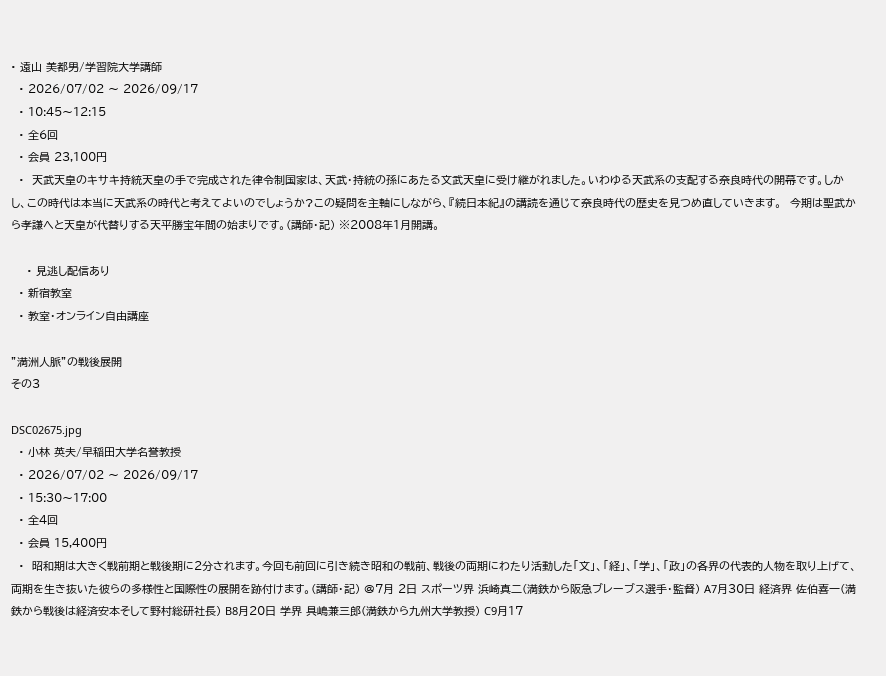• 遠山 美都男/学習院大学講師
  • 2026/07/02 〜 2026/09/17
  • 10:45〜12:15
  • 全6回
  • 会員 23,100円
  •  天武天皇のキサキ持統天皇の手で完成された律令制国家は、天武・持統の孫にあたる文武天皇に受け継がれました。いわゆる天武系の支配する奈良時代の開幕です。しかし、この時代は本当に天武系の時代と考えてよいのでしょうか?この疑問を主軸にしながら、『続日本紀』の講読を通じて奈良時代の歴史を見つめ直していきます。  今期は聖武から孝謙へと天皇が代替りする天平勝宝年間の始まりです。(講師・記) ※2008年1月開講。

    • 見逃し配信あり
  • 新宿教室
  • 教室・オンライン自由講座

”満洲人脈”の戦後展開
その3

DSC02675.jpg
  • 小林 英夫/早稲田大学名誉教授
  • 2026/07/02 〜 2026/09/17
  • 15:30〜17:00
  • 全4回
  • 会員 15,400円
  •  昭和期は大きく戦前期と戦後期に2分されます。今回も前回に引き続き昭和の戦前、戦後の両期にわたり活動した「文」、「経」、「学」、「政」の各界の代表的人物を取り上げて、両期を生き抜いた彼らの多様性と国際性の展開を跡付けます。(講師・記) @7月 2日 スポーツ界 浜崎真二(満鉄から阪急ブレーブス選手・監督) A7月30日 経済界 佐伯喜一(満鉄から戦後は経済安本そして野村総研社長) B8月20日 学界 具嶋兼三郎(満鉄から九州大学教授) C9月17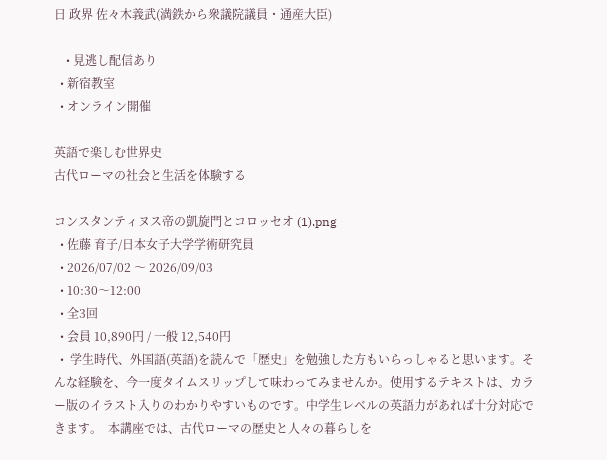日 政界 佐々木義武(満鉄から衆議院議員・通産大臣)

    • 見逃し配信あり
  • 新宿教室
  • オンライン開催

英語で楽しむ世界史
古代ローマの社会と生活を体験する

コンスタンティヌス帝の凱旋門とコロッセオ (1).png
  • 佐藤 育子/日本女子大学学術研究員
  • 2026/07/02 〜 2026/09/03
  • 10:30〜12:00
  • 全3回
  • 会員 10,890円 / 一般 12,540円
  •  学生時代、外国語(英語)を読んで「歴史」を勉強した方もいらっしゃると思います。そんな経験を、今一度タイムスリップして味わってみませんか。使用するテキストは、カラー版のイラスト入りのわかりやすいものです。中学生レベルの英語力があれば十分対応できます。  本講座では、古代ローマの歴史と人々の暮らしを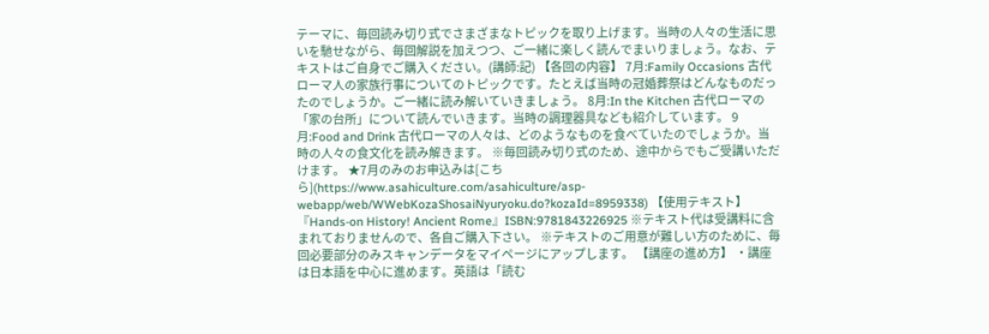テーマに、毎回読み切り式でさまざまなトピックを取り上げます。当時の人々の生活に思いを馳せながら、毎回解説を加えつつ、ご一緒に楽しく読んでまいりましょう。なお、テキストはご自身でご購入ください。(講師:記) 【各回の内容】 7月:Family Occasions 古代ローマ人の家族行事についてのトピックです。たとえば当時の冠婚葬祭はどんなものだったのでしょうか。ご一緒に読み解いていきましょう。 8月:In the Kitchen 古代ローマの「家の台所」について読んでいきます。当時の調理器具なども紹介しています。 9月:Food and Drink 古代ローマの人々は、どのようなものを食べていたのでしょうか。当時の人々の食文化を読み解きます。 ※毎回読み切り式のため、途中からでもご受講いただけます。 ★7月のみのお申込みは[こちら](https://www.asahiculture.com/asahiculture/asp-webapp/web/WWebKozaShosaiNyuryoku.do?kozaId=8959338) 【使用テキスト】 『Hands-on History! Ancient Rome』ISBN:9781843226925 ※テキスト代は受講料に含まれておりませんので、各自ご購入下さい。 ※テキストのご用意が難しい方のために、毎回必要部分のみスキャンデータをマイページにアップします。 【講座の進め方】 ・講座は日本語を中心に進めます。英語は「読む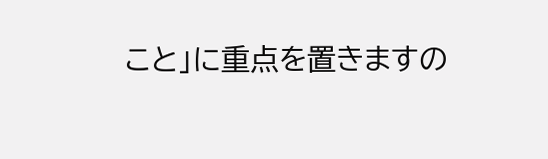こと」に重点を置きますの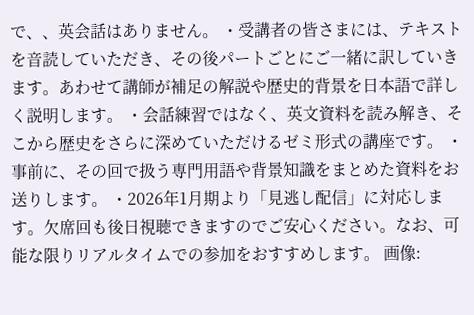で、、英会話はありません。 ・受講者の皆さまには、テキストを音読していただき、その後パートごとにご一緒に訳していきます。あわせて講師が補足の解説や歴史的背景を日本語で詳しく説明します。 ・会話練習ではなく、英文資料を読み解き、そこから歴史をさらに深めていただけるゼミ形式の講座です。 ・事前に、その回で扱う専門用語や背景知識をまとめた資料をお送りします。 ・2026年1月期より「見逃し配信」に対応します。欠席回も後日視聴できますのでご安心ください。なお、可能な限りリアルタイムでの参加をおすすめします。 画像: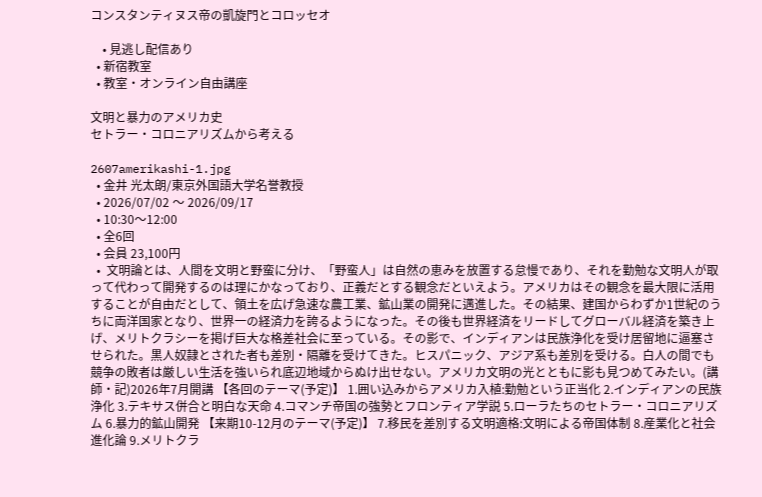コンスタンティヌス帝の凱旋門とコロッセオ

    • 見逃し配信あり
  • 新宿教室
  • 教室・オンライン自由講座

文明と暴力のアメリカ史
セトラー・コロニアリズムから考える

2607amerikashi-1.jpg
  • 金井 光太朗/東京外国語大学名誉教授
  • 2026/07/02 〜 2026/09/17
  • 10:30〜12:00
  • 全6回
  • 会員 23,100円
  •  文明論とは、人間を文明と野蛮に分け、「野蛮人」は自然の恵みを放置する怠慢であり、それを勤勉な文明人が取って代わって開発するのは理にかなっており、正義だとする観念だといえよう。アメリカはその観念を最大限に活用することが自由だとして、領土を広げ急速な農工業、鉱山業の開発に邁進した。その結果、建国からわずか1世紀のうちに両洋国家となり、世界一の経済力を誇るようになった。その後も世界経済をリードしてグローバル経済を築き上げ、メリトクラシーを掲げ巨大な格差社会に至っている。その影で、インディアンは民族浄化を受け居留地に逼塞させられた。黒人奴隷とされた者も差別・隔離を受けてきた。ヒスパニック、アジア系も差別を受ける。白人の間でも競争の敗者は厳しい生活を強いられ底辺地域からぬけ出せない。アメリカ文明の光とともに影も見つめてみたい。(講師・記)2026年7月開講 【各回のテーマ(予定)】 1.囲い込みからアメリカ入植:勤勉という正当化 2.インディアンの民族浄化 3.テキサス併合と明白な天命 4.コマンチ帝国の強勢とフロンティア学説 5.ローラたちのセトラー・コロニアリズム 6.暴力的鉱山開発 【来期10-12月のテーマ(予定)】 7.移民を差別する文明適格:文明による帝国体制 8.産業化と社会進化論 9.メリトクラ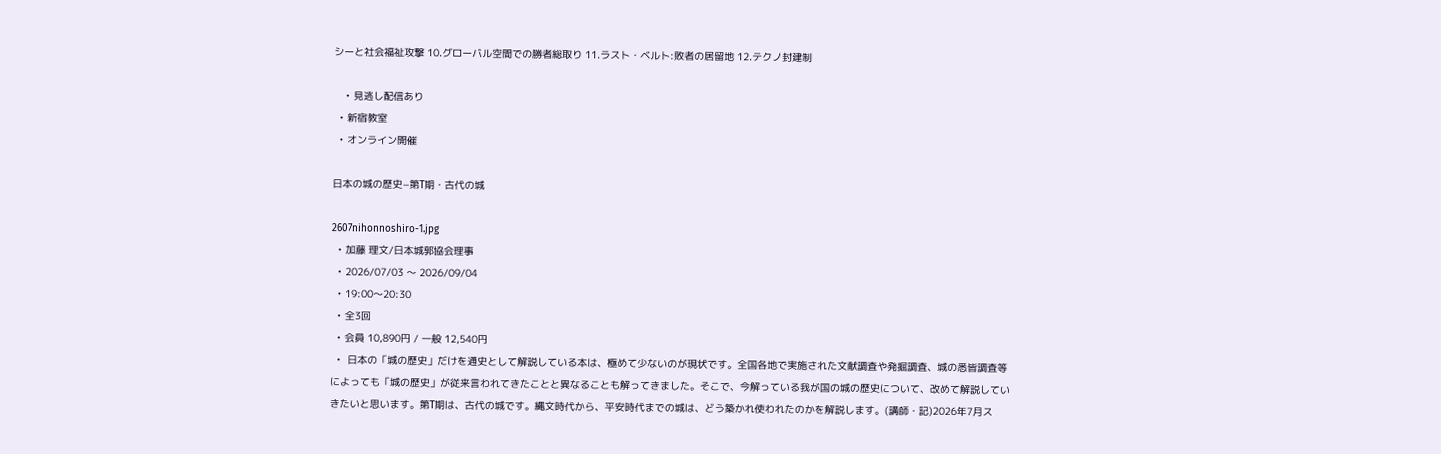シーと社会福祉攻撃 10.グローバル空間での勝者総取り 11.ラスト・ベルト:敗者の居留地 12.テクノ封建制

    • 見逃し配信あり
  • 新宿教室
  • オンライン開催

日本の城の歴史−第T期・古代の城

2607nihonnoshiro-1.jpg
  • 加藤 理文/日本城郭協会理事
  • 2026/07/03 〜 2026/09/04
  • 19:00〜20:30
  • 全3回
  • 会員 10,890円 / 一般 12,540円
  •  日本の「城の歴史」だけを通史として解説している本は、極めて少ないのが現状です。全国各地で実施された文献調査や発掘調査、城の悉皆調査等によっても「城の歴史」が従来言われてきたことと異なることも解ってきました。そこで、今解っている我が国の城の歴史について、改めて解説していきたいと思います。第T期は、古代の城です。縄文時代から、平安時代までの城は、どう築かれ使われたのかを解説します。(講師・記)2026年7月ス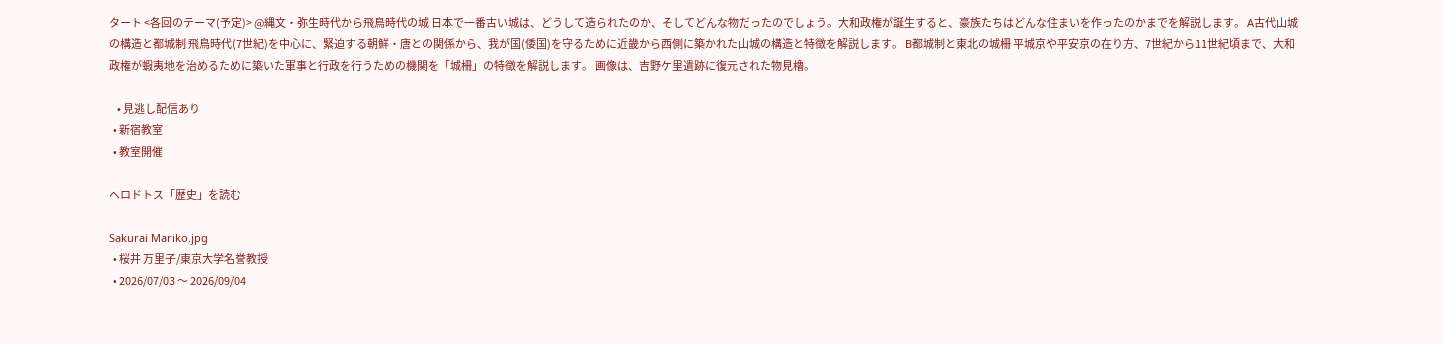タート <各回のテーマ(予定)> @縄文・弥生時代から飛鳥時代の城 日本で一番古い城は、どうして造られたのか、そしてどんな物だったのでしょう。大和政権が誕生すると、豪族たちはどんな住まいを作ったのかまでを解説します。 A古代山城の構造と都城制 飛鳥時代(7世紀)を中心に、緊迫する朝鮮・唐との関係から、我が国(倭国)を守るために近畿から西側に築かれた山城の構造と特徴を解説します。 B都城制と東北の城柵 平城京や平安京の在り方、7世紀から11世紀頃まで、大和政権が蝦夷地を治めるために築いた軍事と行政を行うための機関を「城柵」の特徴を解説します。 画像は、吉野ケ里遺跡に復元された物見櫓。

    • 見逃し配信あり
  • 新宿教室
  • 教室開催

ヘロドトス「歴史」を読む

Sakurai Mariko.jpg
  • 桜井 万里子/東京大学名誉教授
  • 2026/07/03 〜 2026/09/04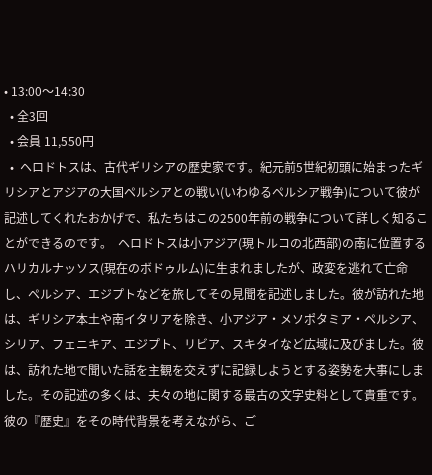• 13:00〜14:30
  • 全3回
  • 会員 11,550円
  •  ヘロドトスは、古代ギリシアの歴史家です。紀元前5世紀初頭に始まったギリシアとアジアの大国ペルシアとの戦い(いわゆるペルシア戦争)について彼が記述してくれたおかげで、私たちはこの2500年前の戦争について詳しく知ることができるのです。  ヘロドトスは小アジア(現トルコの北西部)の南に位置するハリカルナッソス(現在のボドゥルム)に生まれましたが、政変を逃れて亡命し、ペルシア、エジプトなどを旅してその見聞を記述しました。彼が訪れた地は、ギリシア本土や南イタリアを除き、小アジア・メソポタミア・ペルシア、シリア、フェニキア、エジプト、リビア、スキタイなど広域に及びました。彼は、訪れた地で聞いた話を主観を交えずに記録しようとする姿勢を大事にしました。その記述の多くは、夫々の地に関する最古の文字史料として貴重です。  彼の『歴史』をその時代背景を考えながら、ご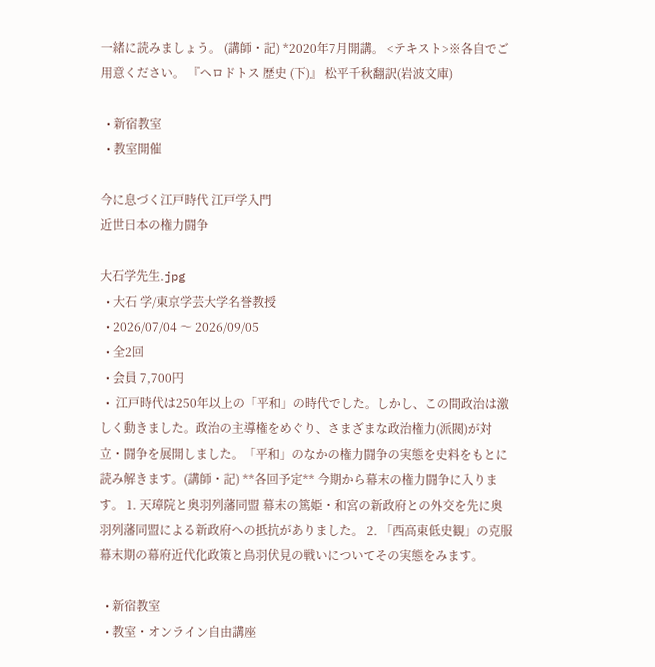一緒に読みましょう。 (講師・記) *2020年7月開講。 <テキスト>※各自でご用意ください。 『ヘロドトス 歴史 (下)』 松平千秋翻訳(岩波文庫)

  • 新宿教室
  • 教室開催

今に息づく江戸時代 江戸学入門
近世日本の権力闘争

大石学先生.jpg
  • 大石 学/東京学芸大学名誉教授
  • 2026/07/04 〜 2026/09/05
  • 全2回
  • 会員 7,700円
  •  江戸時代は250年以上の「平和」の時代でした。しかし、この間政治は激しく動きました。政治の主導権をめぐり、さまざまな政治権力(派閥)が対立・闘争を展開しました。「平和」のなかの権力闘争の実態を史料をもとに読み解きます。(講師・記) **各回予定** 今期から幕末の権力闘争に入ります。 1. 天璋院と奥羽列藩同盟 幕末の篤姫・和宮の新政府との外交を先に奥羽列藩同盟による新政府への抵抗がありました。 2. 「西高東低史観」の克服 幕末期の幕府近代化政策と鳥羽伏見の戦いについてその実態をみます。

  • 新宿教室
  • 教室・オンライン自由講座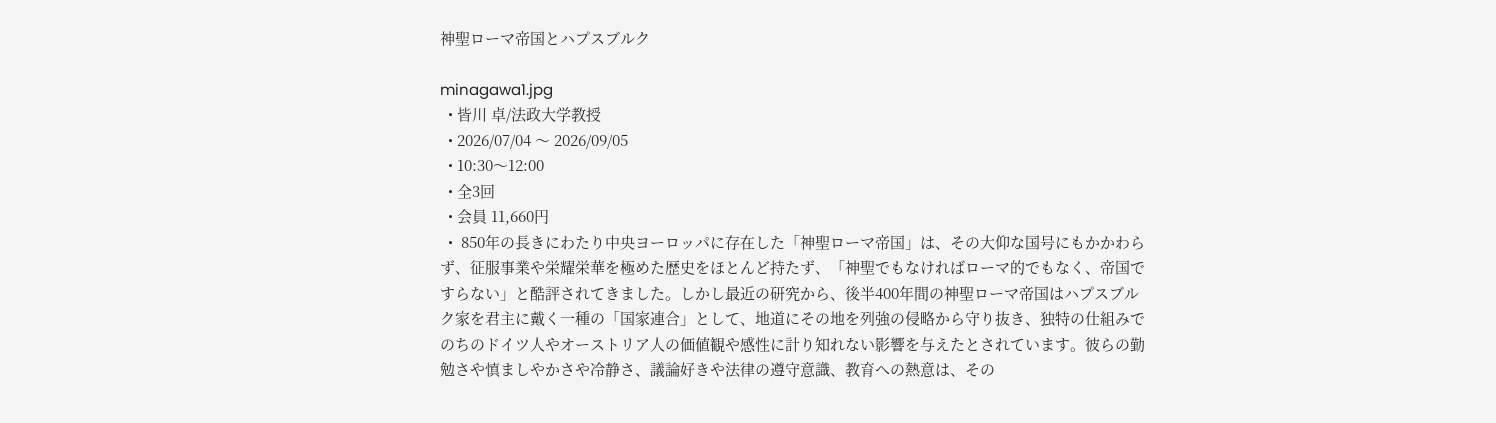神聖ローマ帝国とハプスブルク

minagawa1.jpg
  • 皆川 卓/法政大学教授
  • 2026/07/04 〜 2026/09/05
  • 10:30〜12:00
  • 全3回
  • 会員 11,660円
  •  850年の長きにわたり中央ヨーロッパに存在した「神聖ローマ帝国」は、その大仰な国号にもかかわらず、征服事業や栄耀栄華を極めた歴史をほとんど持たず、「神聖でもなければローマ的でもなく、帝国ですらない」と酷評されてきました。しかし最近の研究から、後半400年間の神聖ローマ帝国はハプスブルク家を君主に戴く一種の「国家連合」として、地道にその地を列強の侵略から守り抜き、独特の仕組みでのちのドイツ人やオーストリア人の価値観や感性に計り知れない影響を与えたとされています。彼らの勤勉さや慎ましやかさや冷静さ、議論好きや法律の遵守意識、教育への熱意は、その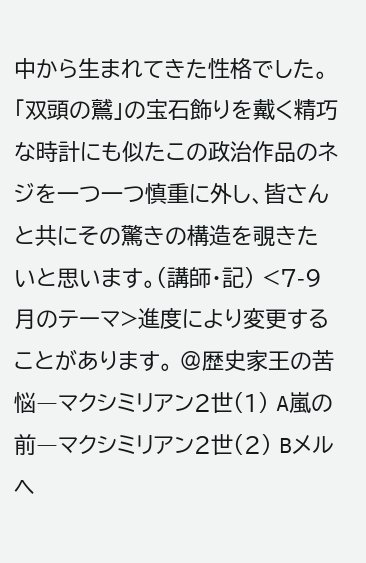中から生まれてきた性格でした。「双頭の鷲」の宝石飾りを戴く精巧な時計にも似たこの政治作品のネジを一つ一つ慎重に外し、皆さんと共にその驚きの構造を覗きたいと思います。(講師・記) <7-9月のテーマ>進度により変更することがあります。 @歴史家王の苦悩―マクシミリアン2世(1) A嵐の前―マクシミリアン2世(2) Bメルヘ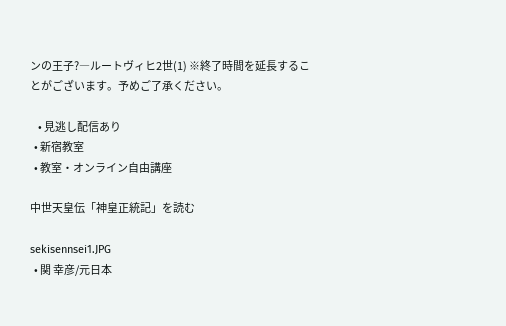ンの王子?―ルートヴィヒ2世(1) ※終了時間を延長することがございます。予めご了承ください。

    • 見逃し配信あり
  • 新宿教室
  • 教室・オンライン自由講座

中世天皇伝「神皇正統記」を読む

sekisennsei1.JPG
  • 関 幸彦/元日本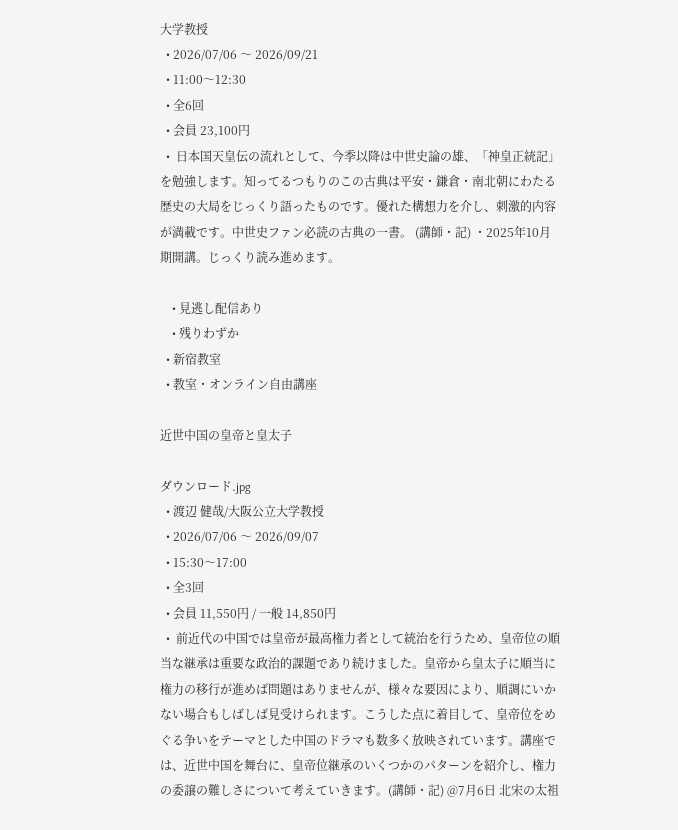大学教授
  • 2026/07/06 〜 2026/09/21
  • 11:00〜12:30
  • 全6回
  • 会員 23,100円
  •  日本国天皇伝の流れとして、今季以降は中世史論の雄、「神皇正統記」を勉強します。知ってるつもりのこの古典は平安・鎌倉・南北朝にわたる歴史の大局をじっくり語ったものです。優れた構想力を介し、刺激的内容が満載です。中世史ファン必読の古典の一書。 (講師・記) ・2025年10月期開講。じっくり読み進めます。

    • 見逃し配信あり
    • 残りわずか
  • 新宿教室
  • 教室・オンライン自由講座

近世中国の皇帝と皇太子

ダウンロード.jpg
  • 渡辺 健哉/大阪公立大学教授
  • 2026/07/06 〜 2026/09/07
  • 15:30〜17:00
  • 全3回
  • 会員 11,550円 / 一般 14,850円
  •  前近代の中国では皇帝が最高権力者として統治を行うため、皇帝位の順当な継承は重要な政治的課題であり続けました。皇帝から皇太子に順当に権力の移行が進めば問題はありませんが、様々な要因により、順調にいかない場合もしばしば見受けられます。こうした点に着目して、皇帝位をめぐる争いをテーマとした中国のドラマも数多く放映されています。講座では、近世中国を舞台に、皇帝位継承のいくつかのパターンを紹介し、権力の委譲の難しさについて考えていきます。(講師・記) @7月6日 北宋の太祖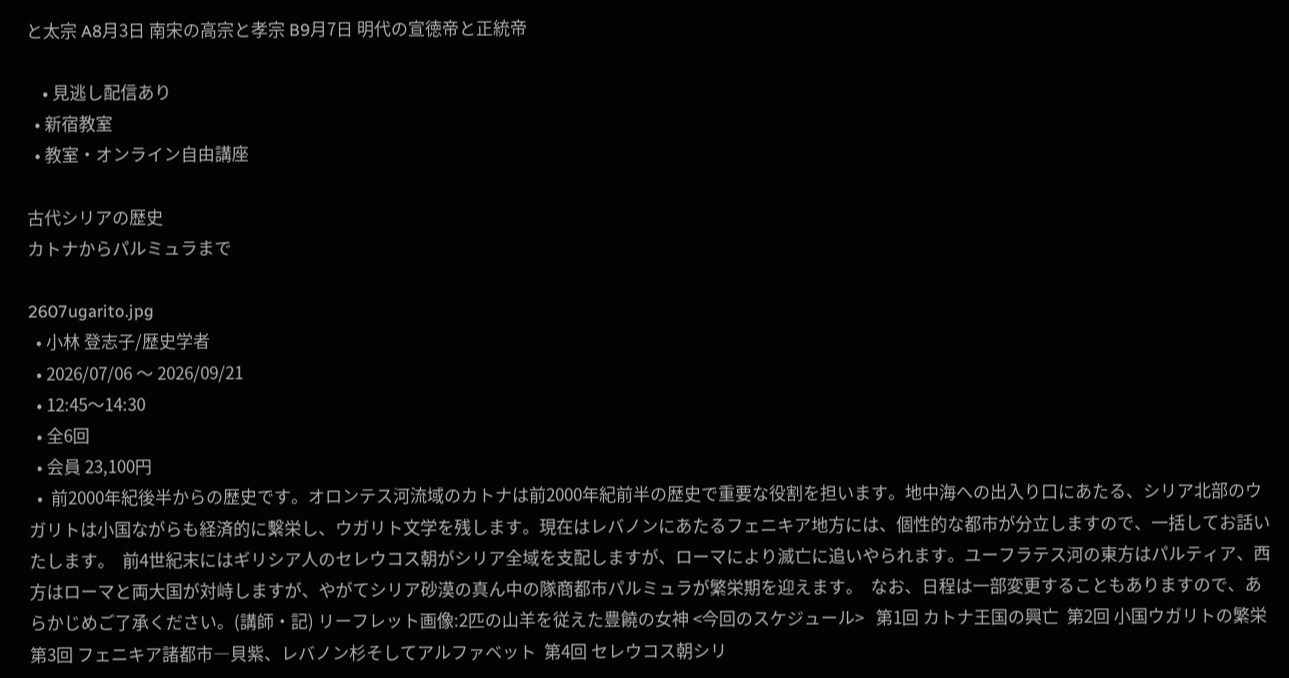と太宗 A8月3日 南宋の高宗と孝宗 B9月7日 明代の宣徳帝と正統帝

    • 見逃し配信あり
  • 新宿教室
  • 教室・オンライン自由講座

古代シリアの歴史
カトナからパルミュラまで

2607ugarito.jpg
  • 小林 登志子/歴史学者
  • 2026/07/06 〜 2026/09/21
  • 12:45〜14:30
  • 全6回
  • 会員 23,100円
  •  前2000年紀後半からの歴史です。オロンテス河流域のカトナは前2000年紀前半の歴史で重要な役割を担います。地中海への出入り口にあたる、シリア北部のウガリトは小国ながらも経済的に繫栄し、ウガリト文学を残します。現在はレバノンにあたるフェニキア地方には、個性的な都市が分立しますので、一括してお話いたします。  前4世紀末にはギリシア人のセレウコス朝がシリア全域を支配しますが、ローマにより滅亡に追いやられます。ユーフラテス河の東方はパルティア、西方はローマと両大国が対峙しますが、やがてシリア砂漠の真ん中の隊商都市パルミュラが繁栄期を迎えます。  なお、日程は一部変更することもありますので、あらかじめご了承ください。(講師・記) リーフレット画像:2匹の山羊を従えた豊饒の女神 <今回のスケジュール>   第1回 カトナ王国の興亡  第2回 小国ウガリトの繁栄  第3回 フェニキア諸都市―貝紫、レバノン杉そしてアルファベット  第4回 セレウコス朝シリ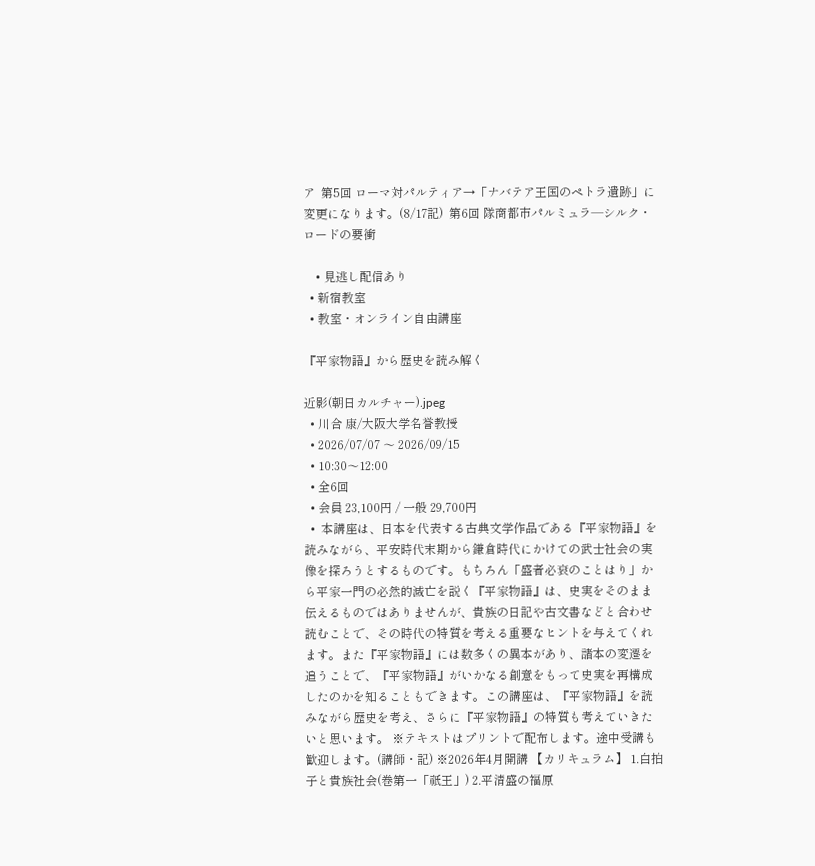ア  第5回 ローマ対パルティア→「ナバテア王国のペトラ遺跡」に変更になります。(8/17記)  第6回 隊商都市パルミュラ―シルク・ロードの要衝

    • 見逃し配信あり
  • 新宿教室
  • 教室・オンライン自由講座

『平家物語』から歴史を読み解く

近影(朝日カルチャー).jpeg
  • 川合 康/大阪大学名誉教授
  • 2026/07/07 〜 2026/09/15
  • 10:30〜12:00
  • 全6回
  • 会員 23,100円 / 一般 29,700円
  •  本講座は、日本を代表する古典文学作品である『平家物語』を読みながら、平安時代末期から鎌倉時代にかけての武士社会の実像を探ろうとするものです。もちろん「盛者必衰のことはり」から平家一門の必然的滅亡を説く『平家物語』は、史実をそのまま伝えるものではありませんが、貴族の日記や古文書などと合わせ読むことで、その時代の特質を考える重要なヒントを与えてくれます。また『平家物語』には数多くの異本があり、諸本の変遷を追うことで、『平家物語』がいかなる創意をもって史実を再構成したのかを知ることもできます。この講座は、『平家物語』を読みながら歴史を考え、さらに『平家物語』の特質も考えていきたいと思います。 ※テキストはプリントで配布します。途中受講も歓迎します。(講師・記) ※2026年4月開講 【カリキュラム】 1.白拍子と貴族社会(巻第一「祇王」) 2.平清盛の福原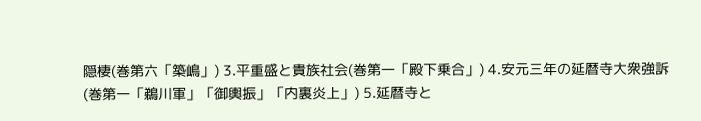隠棲(巻第六「築嶋」) 3.平重盛と貴族社会(巻第一「殿下乗合」) 4.安元三年の延暦寺大衆強訴(巻第一「鵜川軍」「御輿振」「内裏炎上」) 5.延暦寺と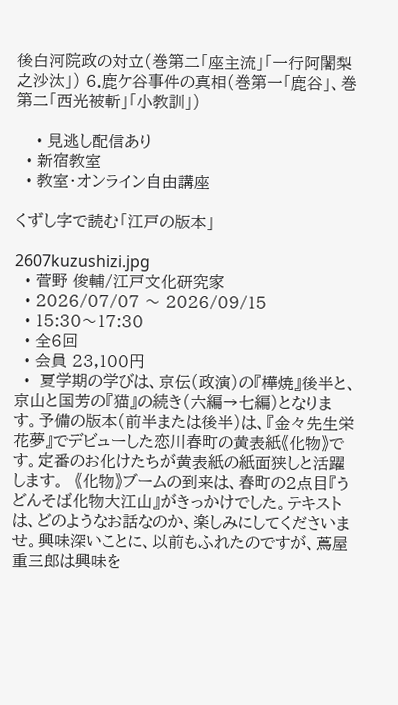後白河院政の対立(巻第二「座主流」「一行阿闍梨之沙汰」) 6.鹿ケ谷事件の真相(巻第一「鹿谷」、巻第二「西光被斬」「小教訓」)

    • 見逃し配信あり
  • 新宿教室
  • 教室・オンライン自由講座

くずし字で読む「江戸の版本」

2607kuzushizi.jpg
  • 菅野 俊輔/江戸文化研究家
  • 2026/07/07 〜 2026/09/15
  • 15:30〜17:30
  • 全6回
  • 会員 23,100円
  •  夏学期の学びは、京伝(政演)の『樺焼』後半と、京山と国芳の『猫』の続き(六編→七編)となります。予備の版本(前半または後半)は、『金々先生栄花夢』でデビューした恋川春町の黄表紙《化物》です。定番のお化けたちが黄表紙の紙面狭しと活躍します。  《化物》ブームの到来は、春町の2点目『うどんそば化物大江山』がきっかけでした。テキストは、どのようなお話なのか、楽しみにしてくださいませ。興味深いことに、以前もふれたのですが、蔦屋重三郎は興味を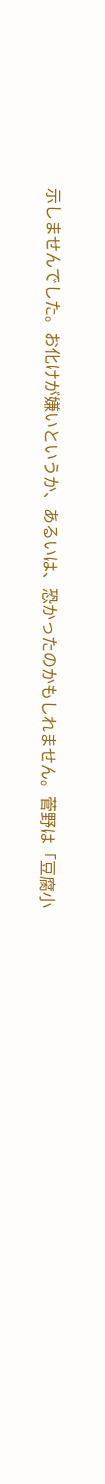示しませんでした。お化けが嫌いというか、あるいは、恐かったのかもしれません。菅野は「豆腐小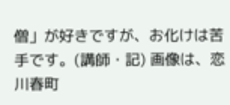僧」が好きですが、お化けは苦手です。(講師・記) 画像は、恋川春町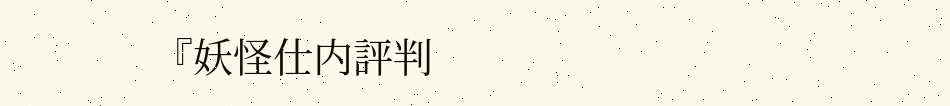『妖怪仕内評判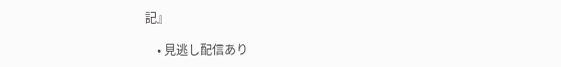記』

    • 見逃し配信あり